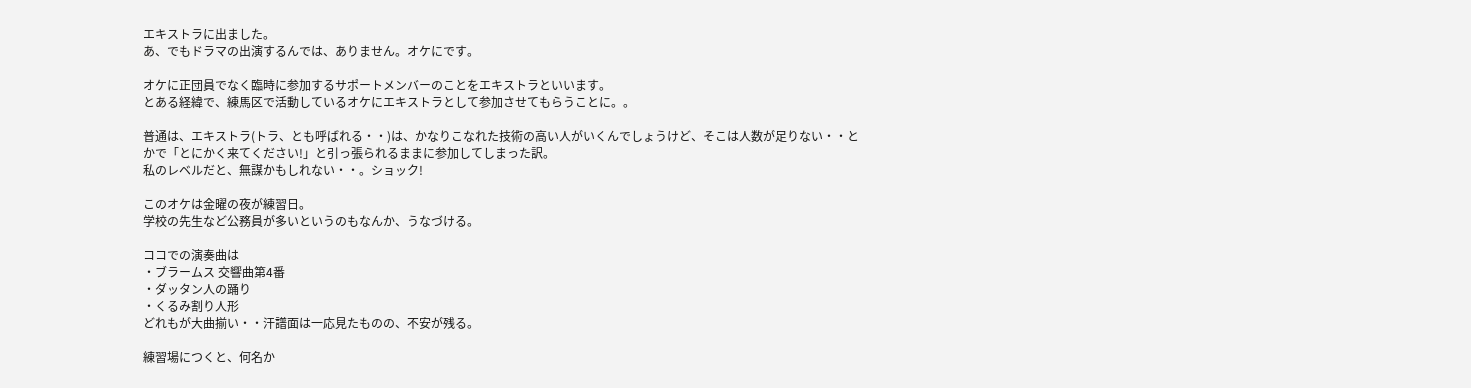エキストラに出ました。
あ、でもドラマの出演するんでは、ありません。オケにです。

オケに正団員でなく臨時に参加するサポートメンバーのことをエキストラといいます。
とある経緯で、練馬区で活動しているオケにエキストラとして参加させてもらうことに。。

普通は、エキストラ(トラ、とも呼ばれる・・)は、かなりこなれた技術の高い人がいくんでしょうけど、そこは人数が足りない・・とかで「とにかく来てください!」と引っ張られるままに参加してしまった訳。
私のレベルだと、無謀かもしれない・・。ショック!

このオケは金曜の夜が練習日。
学校の先生など公務員が多いというのもなんか、うなづける。

ココでの演奏曲は
・ブラームス 交響曲第4番
・ダッタン人の踊り
・くるみ割り人形
どれもが大曲揃い・・汗譜面は一応見たものの、不安が残る。

練習場につくと、何名か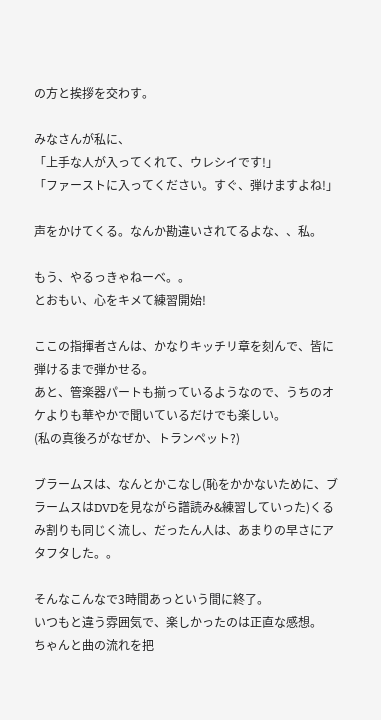の方と挨拶を交わす。

みなさんが私に、
「上手な人が入ってくれて、ウレシイです!」
「ファーストに入ってください。すぐ、弾けますよね!」

声をかけてくる。なんか勘違いされてるよな、、私。

もう、やるっきゃねーべ。。
とおもい、心をキメて練習開始!

ここの指揮者さんは、かなりキッチリ章を刻んで、皆に弾けるまで弾かせる。
あと、管楽器パートも揃っているようなので、うちのオケよりも華やかで聞いているだけでも楽しい。
(私の真後ろがなぜか、トランペット?)

ブラームスは、なんとかこなし(恥をかかないために、ブラームスはDVDを見ながら譜読み&練習していった)くるみ割りも同じく流し、だったん人は、あまりの早さにアタフタした。。

そんなこんなで3時間あっという間に終了。
いつもと違う雰囲気で、楽しかったのは正直な感想。
ちゃんと曲の流れを把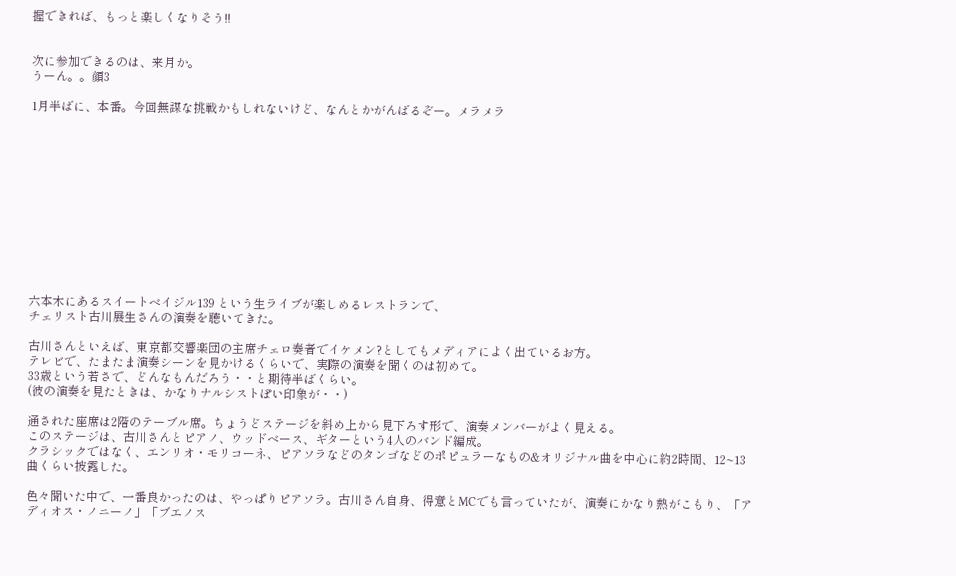握できれば、もっと楽しくなりそう!!


次に参加できるのは、来月か。
うーん。。顔3

1月半ばに、本番。今回無謀な挑戦かもしれないけど、なんとかがんばるぞー。メラメラ












六本木にあるスイートベイジル139 という生ライブが楽しめるレストランで、
チェリスト古川展生さんの演奏を聴いてきた。

古川さんといえば、東京都交響楽団の主席チェロ奏者でイケメン?としてもメディアによく出ているお方。
テレビで、たまたま演奏シーンを見かけるくらいで、実際の演奏を聞くのは初めて。
33歳という若さで、どんなもんだろう・・と期待半ばくらい。
(彼の演奏を見たときは、かなりナルシストぽい印象が・・)

通された座席は2階のテーブル席。ちょうどステージを斜め上から見下ろす形で、演奏メンバーがよく見える。
このステージは、古川さんとピアノ、ウッドベース、ギターという4人のバンド編成。
クラシックではなく、エンリオ・モリコーネ、ピアソラなどのタンゴなどのポピュラーなもの&オリジナル曲を中心に約2時間、12~13曲くらい披露した。

色々聞いた中で、一番良かったのは、やっぱりピアソラ。古川さん自身、得意とMCでも言っていたが、演奏にかなり熱がこもり、「アディオス・ノニーノ」「ブエノス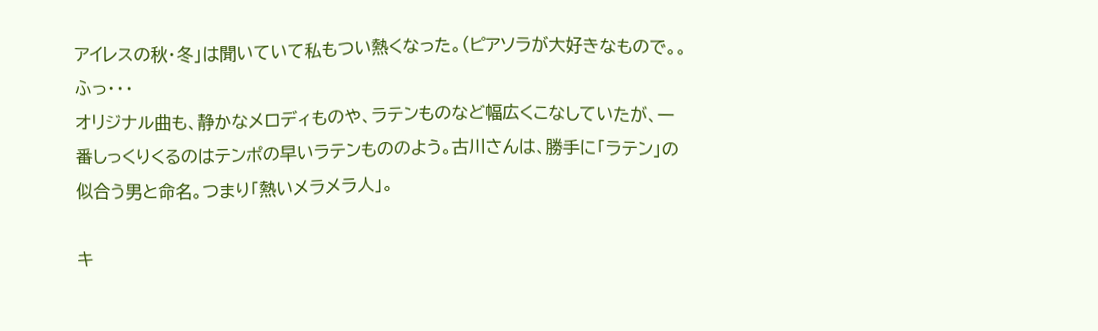アイレスの秋・冬」は聞いていて私もつい熱くなった。(ピアソラが大好きなもので。。ふっ・・・
オリジナル曲も、静かなメロディものや、ラテンものなど幅広くこなしていたが、一番しっくりくるのはテンポの早いラテンもののよう。古川さんは、勝手に「ラテン」の似合う男と命名。つまり「熱いメラメラ人」。

キ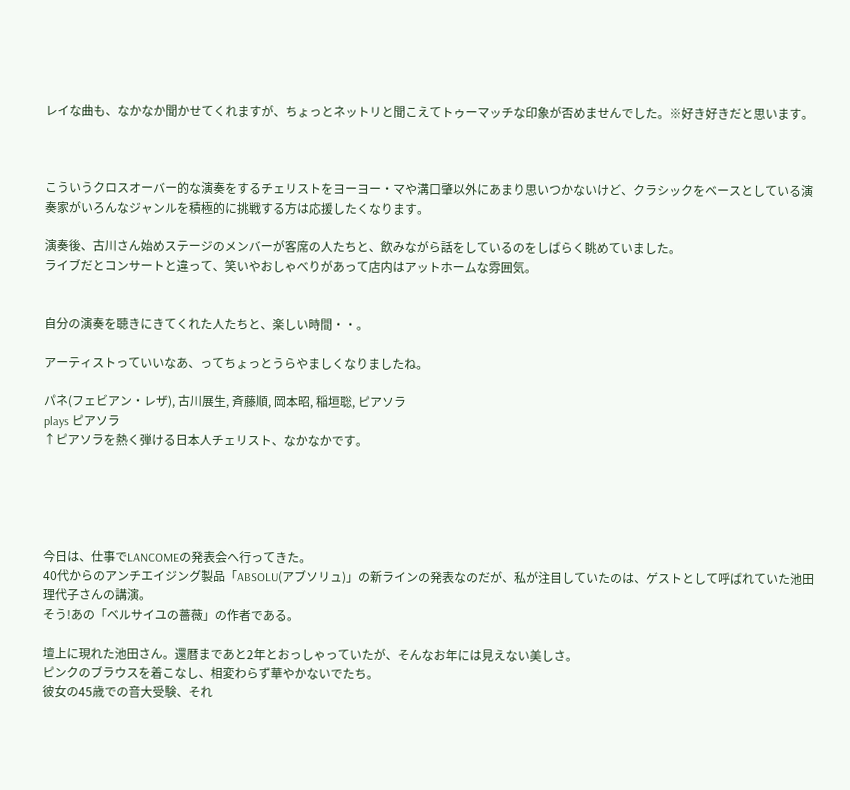レイな曲も、なかなか聞かせてくれますが、ちょっとネットリと聞こえてトゥーマッチな印象が否めませんでした。※好き好きだと思います。



こういうクロスオーバー的な演奏をするチェリストをヨーヨー・マや溝口肇以外にあまり思いつかないけど、クラシックをベースとしている演奏家がいろんなジャンルを積極的に挑戦する方は応援したくなります。

演奏後、古川さん始めステージのメンバーが客席の人たちと、飲みながら話をしているのをしばらく眺めていました。
ライブだとコンサートと違って、笑いやおしゃべりがあって店内はアットホームな雰囲気。


自分の演奏を聴きにきてくれた人たちと、楽しい時間・・。

アーティストっていいなあ、ってちょっとうらやましくなりましたね。

パネ(フェビアン・レザ), 古川展生, 斉藤順, 岡本昭, 稲垣聡, ピアソラ
plays ピアソラ
↑ピアソラを熱く弾ける日本人チェリスト、なかなかです。





今日は、仕事でLANCOMEの発表会へ行ってきた。
40代からのアンチエイジング製品「ABSOLU(アブソリュ)」の新ラインの発表なのだが、私が注目していたのは、ゲストとして呼ばれていた池田理代子さんの講演。
そう!あの「ベルサイユの薔薇」の作者である。

壇上に現れた池田さん。還暦まであと2年とおっしゃっていたが、そんなお年には見えない美しさ。
ピンクのブラウスを着こなし、相変わらず華やかないでたち。
彼女の45歳での音大受験、それ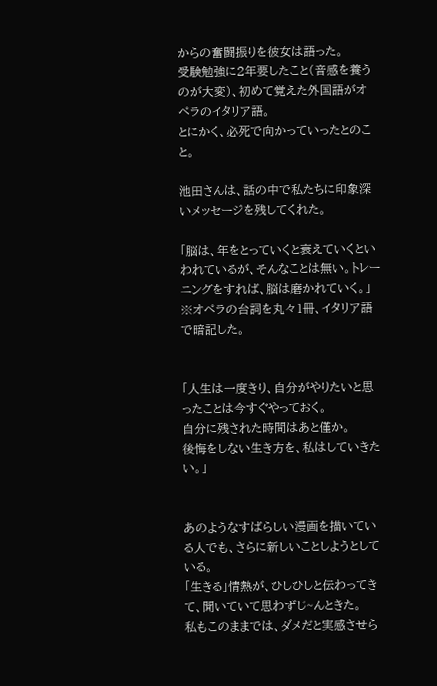からの奮闘振りを彼女は語った。
受験勉強に2年要したこと(音感を養うのが大変)、初めて覚えた外国語がオペラのイタリア語。
とにかく、必死で向かっていったとのこと。

池田さんは、話の中で私たちに印象深いメッセージを残してくれた。

「脳は、年をとっていくと衰えていくといわれているが、そんなことは無い。トレーニングをすれば、脳は磨かれていく。」
※オペラの台詞を丸々1冊、イタリア語で暗記した。


「人生は一度きり、自分がやりたいと思ったことは今すぐやっておく。
自分に残された時間はあと僅か。
後悔をしない生き方を、私はしていきたい。」


あのようなすばらしい漫画を描いている人でも、さらに新しいことしようとしている。
「生きる」情熱が、ひしひしと伝わってきて、聞いていて思わずじ~んときた。
私もこのままでは、ダメだと実感させら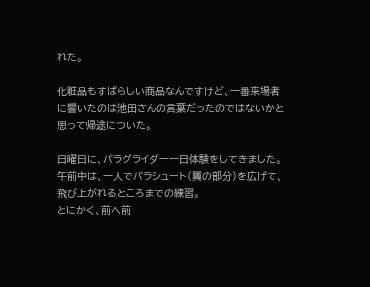れた。

化粧品もすばらしい商品なんですけど、一番来場者に響いたのは池田さんの言葉だったのではないかと思って帰途についた。

日曜日に、パラグライダー一日体験をしてきました。
午前中は、一人でパラシュート(翼の部分)を広げて、飛び上がれるところまでの練習。
とにかく、前へ前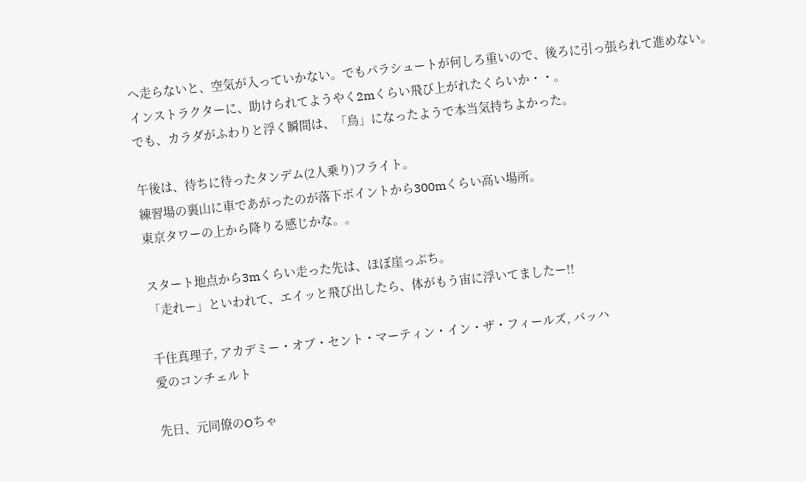へ走らないと、空気が入っていかない。でもパラシュートが何しろ重いので、後ろに引っ張られて進めない。
インストラクターに、助けられてようやく2mくらい飛び上がれたくらいか・・。
でも、カラダがふわりと浮く瞬間は、「鳥」になったようで本当気持ちよかった。

午後は、待ちに待ったタンデム(2人乗り)フライト。
練習場の裏山に車であがったのが落下ポイントから300mくらい高い場所。
東京タワーの上から降りる感じかな。。

スタート地点から3mくらい走った先は、ほぼ崖っぷち。
「走れー」といわれて、エイッと飛び出したら、体がもう宙に浮いてましたー!!

千住真理子, アカデミー・オブ・セント・マーティン・イン・ザ・フィールズ, バッハ
愛のコンチェルト

先日、元同僚のOちゃ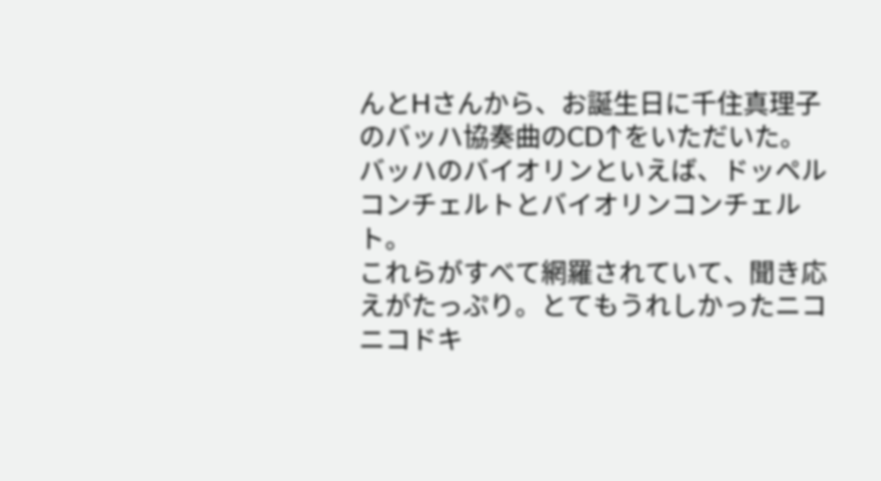んとHさんから、お誕生日に千住真理子のバッハ協奏曲のCD↑をいただいた。
バッハのバイオリンといえば、ドッペルコンチェルトとバイオリンコンチェルト。
これらがすべて網羅されていて、聞き応えがたっぷり。とてもうれしかったニコニコドキ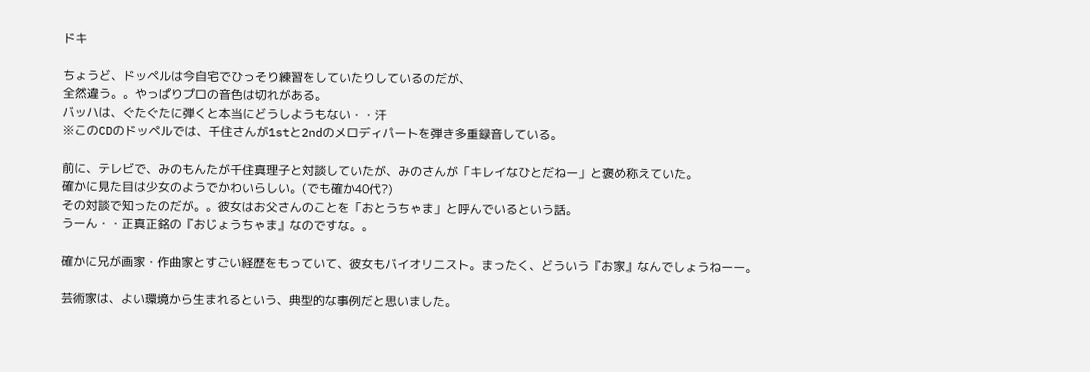ドキ

ちょうど、ドッペルは今自宅でひっそり練習をしていたりしているのだが、
全然違う。。やっぱりプロの音色は切れがある。
バッハは、ぐたぐたに弾くと本当にどうしようもない・・汗
※このCDのドッペルでは、千住さんが1stと2ndのメロディパートを弾き多重録音している。

前に、テレビで、みのもんたが千住真理子と対談していたが、みのさんが「キレイなひとだねー」と褒め称えていた。
確かに見た目は少女のようでかわいらしい。(でも確か40代?)
その対談で知ったのだが。。彼女はお父さんのことを「おとうちゃま」と呼んでいるという話。
うーん・・正真正銘の『おじょうちゃま』なのですな。。

確かに兄が画家・作曲家とすごい経歴をもっていて、彼女もバイオリニスト。まったく、どういう『お家』なんでしょうねーー。

芸術家は、よい環境から生まれるという、典型的な事例だと思いました。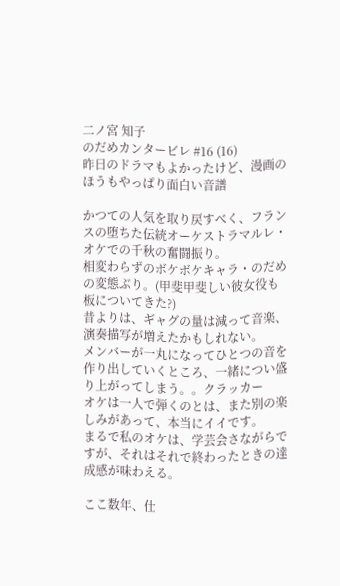二ノ宮 知子
のだめカンタービレ #16 (16)
昨日のドラマもよかったけど、漫画のほうもやっぱり面白い音譜

かつての人気を取り戻すべく、フランスの堕ちた伝統オーケストラマルレ・オケでの千秋の奮闘振り。
相変わらずのボケボケキャラ・のだめの変態ぶり。(甲斐甲斐しい彼女役も板についてきた?)
昔よりは、ギャグの量は減って音楽、演奏描写が増えたかもしれない。
メンバーが一丸になってひとつの音を作り出していくところ、一緒につい盛り上がってしまう。。クラッカー
オケは一人で弾くのとは、また別の楽しみがあって、本当にイイです。
まるで私のオケは、学芸会さながらですが、それはそれで終わったときの達成感が味わえる。

ここ数年、仕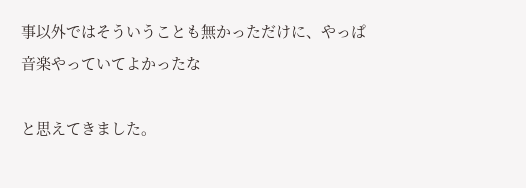事以外ではそういうことも無かっただけに、やっぱ音楽やっていてよかったな

と思えてきました。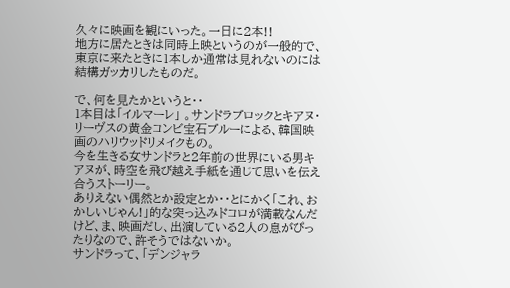久々に映画を観にいった。一日に2本!!
地方に居たときは同時上映というのが一般的で、東京に来たときに1本しか通常は見れないのには結構ガッカリしたものだ。

で、何を見たかというと・・
1本目は「イルマーレ」 。サンドラブロックとキアヌ・リーヴスの黄金コンビ宝石ブルーによる、韓国映画のハリウッドリメイクもの。
今を生きる女サンドラと2年前の世界にいる男キアヌが、時空を飛び越え手紙を通じて思いを伝え合うストーリー。
ありえない偶然とか設定とか・・とにかく「これ、おかしいじゃん!」的な突っ込みドコロが満載なんだけど、ま、映画だし、出演している2人の息がぴったりなので、許そうではないか。
サンドラって、「デンジャラ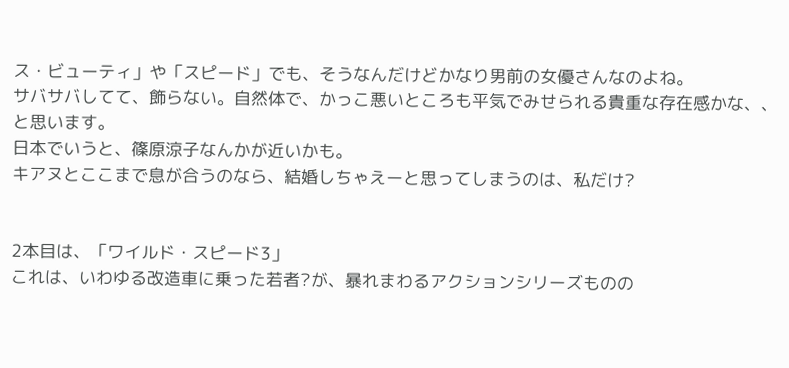ス・ビューティ」や「スピード」でも、そうなんだけどかなり男前の女優さんなのよね。
サバサバしてて、飾らない。自然体で、かっこ悪いところも平気でみせられる貴重な存在感かな、、と思います。
日本でいうと、篠原涼子なんかが近いかも。
キアヌとここまで息が合うのなら、結婚しちゃえーと思ってしまうのは、私だけ?


2本目は、「ワイルド・スピード3」
これは、いわゆる改造車に乗った若者?が、暴れまわるアクションシリーズものの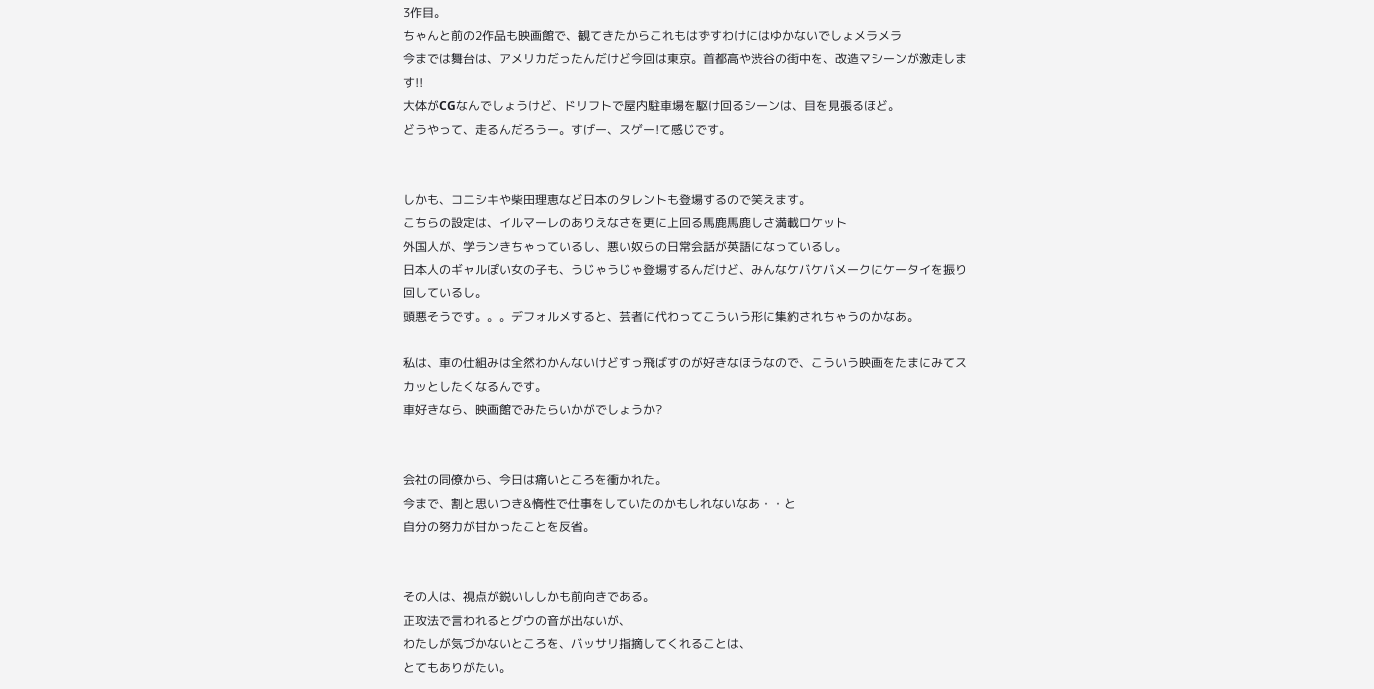3作目。
ちゃんと前の2作品も映画館で、観てきたからこれもはずすわけにはゆかないでしょメラメラ
今までは舞台は、アメリカだったんだけど今回は東京。首都高や渋谷の街中を、改造マシーンが激走します!!
大体がCGなんでしょうけど、ドリフトで屋内駐車場を駆け回るシーンは、目を見張るほど。
どうやって、走るんだろうー。すげー、スゲー!て感じです。


しかも、コニシキや柴田理恵など日本のタレントも登場するので笑えます。
こちらの設定は、イルマーレのありえなさを更に上回る馬鹿馬鹿しさ満載ロケット
外国人が、学ランきちゃっているし、悪い奴らの日常会話が英語になっているし。
日本人のギャルぽい女の子も、うじゃうじゃ登場するんだけど、みんなケバケバメークにケータイを振り回しているし。
頭悪そうです。。。デフォルメすると、芸者に代わってこういう形に集約されちゃうのかなあ。

私は、車の仕組みは全然わかんないけどすっ飛ばすのが好きなほうなので、こういう映画をたまにみてスカッとしたくなるんです。
車好きなら、映画館でみたらいかがでしょうか?


会社の同僚から、今日は痛いところを衝かれた。
今まで、割と思いつき&惰性で仕事をしていたのかもしれないなあ・・と
自分の努力が甘かったことを反省。


その人は、視点が鋭いししかも前向きである。
正攻法で言われるとグウの音が出ないが、
わたしが気づかないところを、バッサリ指摘してくれることは、
とてもありがたい。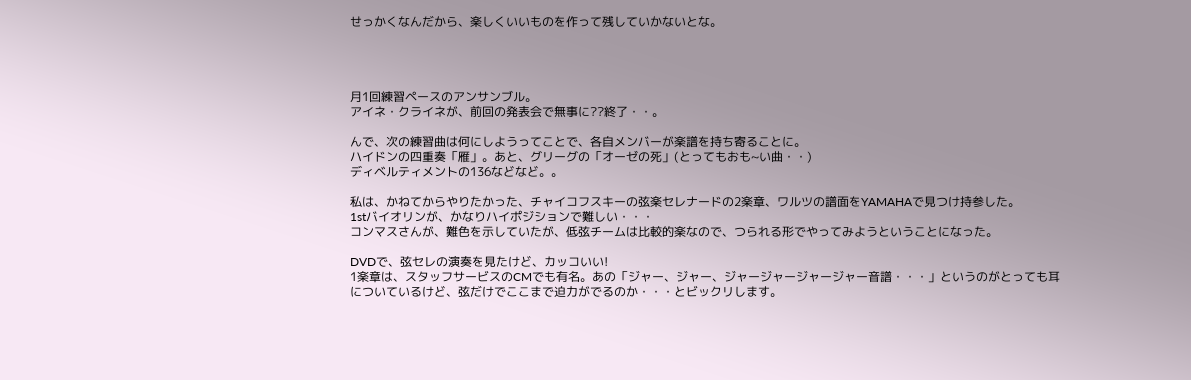せっかくなんだから、楽しくいいものを作って残していかないとな。




月1回練習ペースのアンサンブル。
アイネ・クライネが、前回の発表会で無事に??終了・・。

んで、次の練習曲は何にしようってことで、各自メンバーが楽譜を持ち寄ることに。
ハイドンの四重奏「雁」。あと、グリーグの「オーゼの死」(とってもおも~い曲・・)
ディベルティメントの136などなど。。

私は、かねてからやりたかった、チャイコフスキーの弦楽セレナードの2楽章、ワルツの譜面をYAMAHAで見つけ持参した。
1stバイオリンが、かなりハイポジションで難しい・・・
コンマスさんが、難色を示していたが、低弦チームは比較的楽なので、つられる形でやってみようということになった。

DVDで、弦セレの演奏を見たけど、カッコいい!
1楽章は、スタッフサービスのCMでも有名。あの「ジャー、ジャー、ジャージャージャージャー音譜・・・」というのがとっても耳についているけど、弦だけでここまで迫力がでるのか・・・とビックリします。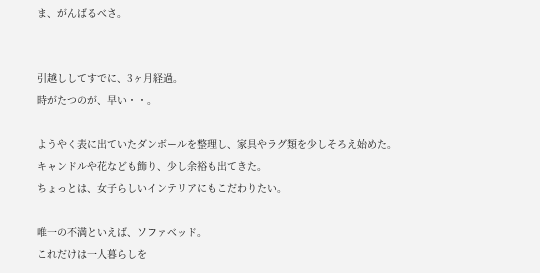ま、がんばるべさ。


引越ししてすでに、3ヶ月経過。
時がたつのが、早い・・。

ようやく表に出ていたダンボールを整理し、家具やラグ類を少しそろえ始めた。
キャンドルや花なども飾り、少し余裕も出てきた。
ちょっとは、女子らしいインテリアにもこだわりたい。

唯一の不満といえば、ソファベッド。
これだけは一人暮らしを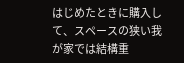はじめたときに購入して、スペースの狭い我が家では結構重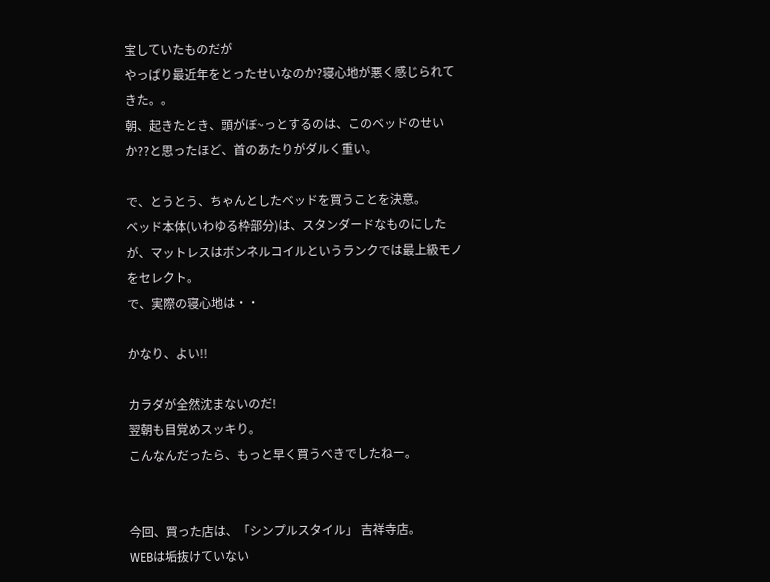宝していたものだが
やっぱり最近年をとったせいなのか?寝心地が悪く感じられてきた。。
朝、起きたとき、頭がぼ~っとするのは、このベッドのせいか??と思ったほど、首のあたりがダルく重い。

で、とうとう、ちゃんとしたベッドを買うことを決意。
ベッド本体(いわゆる枠部分)は、スタンダードなものにしたが、マットレスはボンネルコイルというランクでは最上級モノをセレクト。
で、実際の寝心地は・・

かなり、よい!!

カラダが全然沈まないのだ!
翌朝も目覚めスッキり。
こんなんだったら、もっと早く買うべきでしたねー。


今回、買った店は、「シンプルスタイル」 吉祥寺店。
WEBは垢抜けていない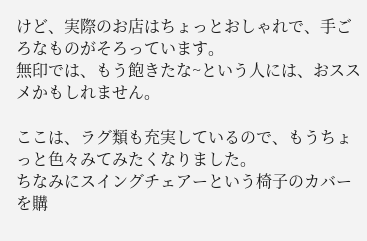けど、実際のお店はちょっとおしゃれで、手ごろなものがそろっています。
無印では、もう飽きたな~という人には、おススメかもしれません。

ここは、ラグ類も充実しているので、もうちょっと色々みてみたくなりました。
ちなみにスイングチェアーという椅子のカバー を購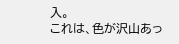入。
これは、色が沢山あっ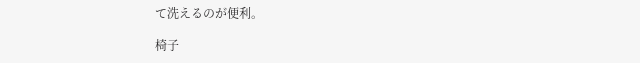て洗えるのが便利。

椅子